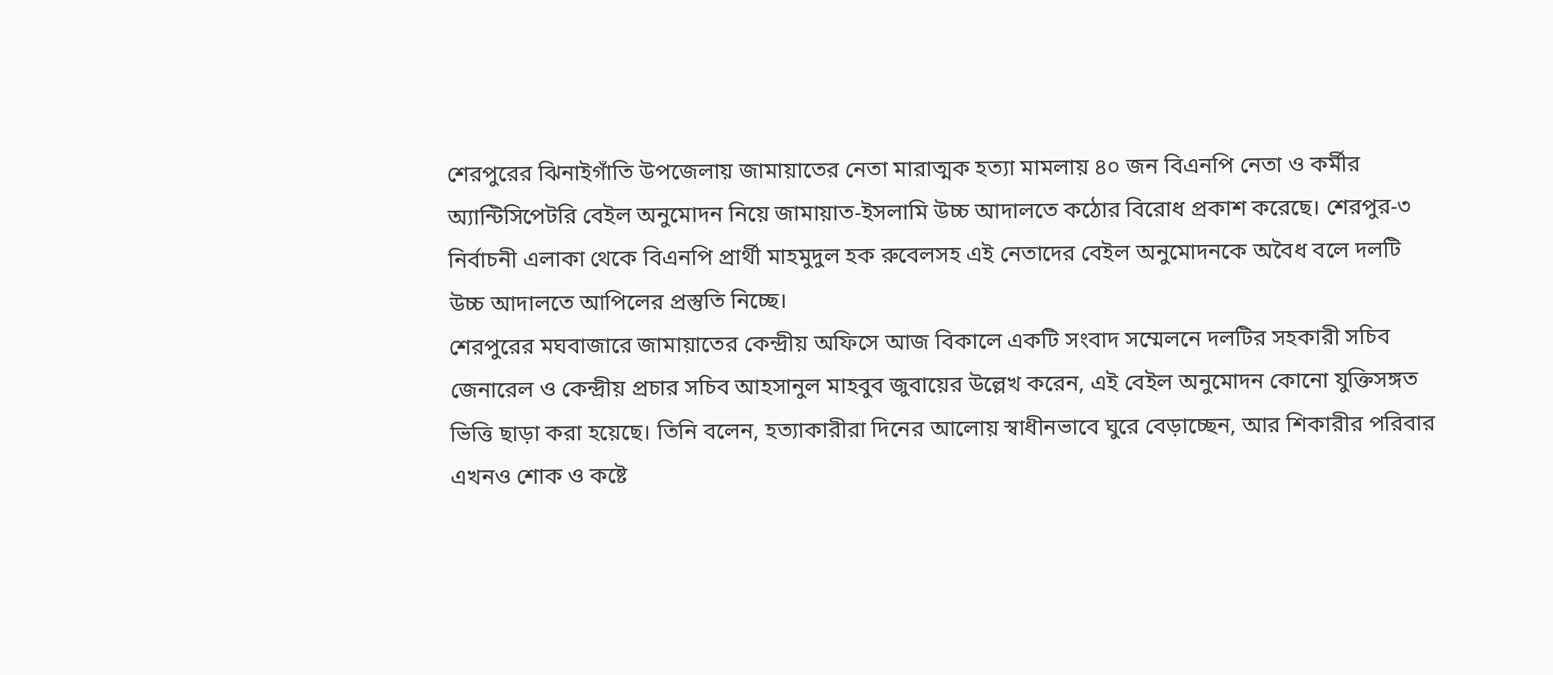শেরপুরের ঝিনাইগাঁতি উপজেলায় জামায়াতের নেতা মারাত্মক হত্যা মামলায় ৪০ জন বিএনপি নেতা ও কর্মীর অ্যান্টিসিপেটরি বেইল অনুমোদন নিয়ে জামায়াত‑ইসলামি উচ্চ আদালতে কঠোর বিরোধ প্রকাশ করেছে। শেরপুর‑৩ নির্বাচনী এলাকা থেকে বিএনপি প্রার্থী মাহমুদুল হক রুবেলসহ এই নেতাদের বেইল অনুমোদনকে অবৈধ বলে দলটি উচ্চ আদালতে আপিলের প্রস্তুতি নিচ্ছে।
শেরপুরের মঘবাজারে জামায়াতের কেন্দ্রীয় অফিসে আজ বিকালে একটি সংবাদ সম্মেলনে দলটির সহকারী সচিব জেনারেল ও কেন্দ্রীয় প্রচার সচিব আহসানুল মাহবুব জুবায়ের উল্লেখ করেন, এই বেইল অনুমোদন কোনো যুক্তিসঙ্গত ভিত্তি ছাড়া করা হয়েছে। তিনি বলেন, হত্যাকারীরা দিনের আলোয় স্বাধীনভাবে ঘুরে বেড়াচ্ছেন, আর শিকারীর পরিবার এখনও শোক ও কষ্টে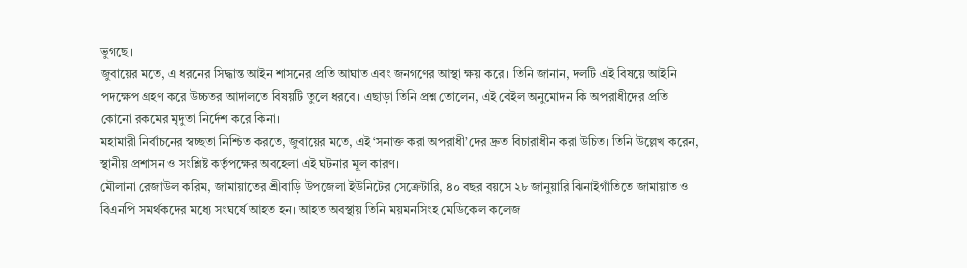ভুগছে।
জুবায়ের মতে, এ ধরনের সিদ্ধান্ত আইন শাসনের প্রতি আঘাত এবং জনগণের আস্থা ক্ষয় করে। তিনি জানান, দলটি এই বিষয়ে আইনি পদক্ষেপ গ্রহণ করে উচ্চতর আদালতে বিষয়টি তুলে ধরবে। এছাড়া তিনি প্রশ্ন তোলেন, এই বেইল অনুমোদন কি অপরাধীদের প্রতি কোনো রকমের মৃদুতা নির্দেশ করে কিনা।
মহামারী নির্বাচনের স্বচ্ছতা নিশ্চিত করতে, জুবায়ের মতে, এই ‘সনাক্ত করা অপরাধী’দের দ্রুত বিচারাধীন করা উচিত। তিনি উল্লেখ করেন, স্থানীয় প্রশাসন ও সংশ্লিষ্ট কর্তৃপক্ষের অবহেলা এই ঘটনার মূল কারণ।
মৌলানা রেজাউল করিম, জামায়াতের শ্রীবাড়ি উপজেলা ইউনিটের সেক্রেটারি, ৪০ বছর বয়সে ২৮ জানুয়ারি ঝিনাইগাঁতিতে জামায়াত ও বিএনপি সমর্থকদের মধ্যে সংঘর্ষে আহত হন। আহত অবস্থায় তিনি ময়মনসিংহ মেডিকেল কলেজ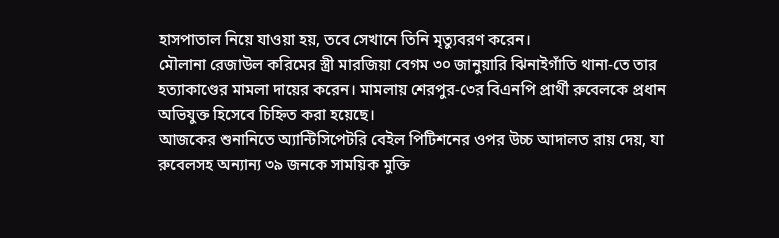হাসপাতাল নিয়ে যাওয়া হয়, তবে সেখানে তিনি মৃত্যুবরণ করেন।
মৌলানা রেজাউল করিমের স্ত্রী মারজিয়া বেগম ৩০ জানুয়ারি ঝিনাইগাঁতি থানা-তে তার হত্যাকাণ্ডের মামলা দায়ের করেন। মামলায় শেরপুর‑৩ের বিএনপি প্রার্থী রুবেলকে প্রধান অভিযুক্ত হিসেবে চিহ্নিত করা হয়েছে।
আজকের শুনানিতে অ্যান্টিসিপেটরি বেইল পিটিশনের ওপর উচ্চ আদালত রায় দেয়, যা রুবেলসহ অন্যান্য ৩৯ জনকে সাময়িক মুক্তি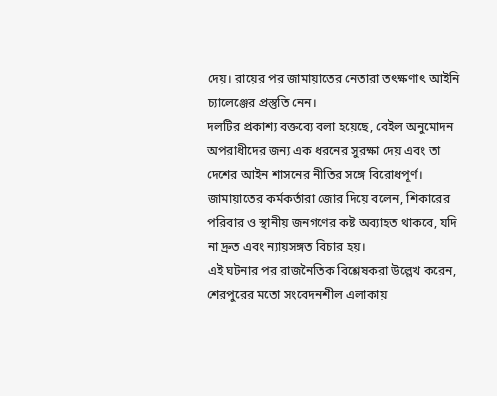দেয়। রায়ের পর জামায়াতের নেতারা তৎক্ষণাৎ আইনি চ্যালেঞ্জের প্রস্তুতি নেন।
দলটির প্রকাশ্য বক্তব্যে বলা হয়েছে, বেইল অনুমোদন অপরাধীদের জন্য এক ধরনের সুরক্ষা দেয় এবং তা দেশের আইন শাসনের নীতির সঙ্গে বিরোধপূর্ণ। জামায়াতের কর্মকর্তারা জোর দিয়ে বলেন, শিকারের পরিবার ও স্থানীয় জনগণের কষ্ট অব্যাহত থাকবে, যদি না দ্রুত এবং ন্যায়সঙ্গত বিচার হয়।
এই ঘটনার পর রাজনৈতিক বিশ্লেষকরা উল্লেখ করেন, শেরপুরের মতো সংবেদনশীল এলাকায়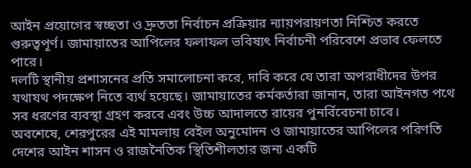আইন প্রয়োগের স্বচ্ছতা ও দ্রুততা নির্বাচন প্রক্রিয়ার ন্যায়পরায়ণতা নিশ্চিত করতে গুরুত্বপূর্ণ। জামায়াতের আপিলের ফলাফল ভবিষ্যৎ নির্বাচনী পরিবেশে প্রভাব ফেলতে পারে।
দলটি স্থানীয় প্রশাসনের প্রতি সমালোচনা করে, দাবি করে যে তারা অপরাধীদের উপর যথাযথ পদক্ষেপ নিতে ব্যর্থ হয়েছে। জামায়াতের কর্মকর্তারা জানান, তারা আইনগত পথে সব ধরণের ব্যবস্থা গ্রহণ করবে এবং উচ্চ আদালতে রায়ের পুনর্বিবেচনা চাবে।
অবশেষে, শেরপুরের এই মামলায় বেইল অনুমোদন ও জামায়াতের আপিলের পরিণতি দেশের আইন শাসন ও রাজনৈতিক স্থিতিশীলতার জন্য একটি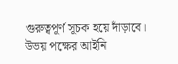গুরুত্বপূর্ণ সূচক হয়ে দাঁড়াবে। উভয় পক্ষের আইনি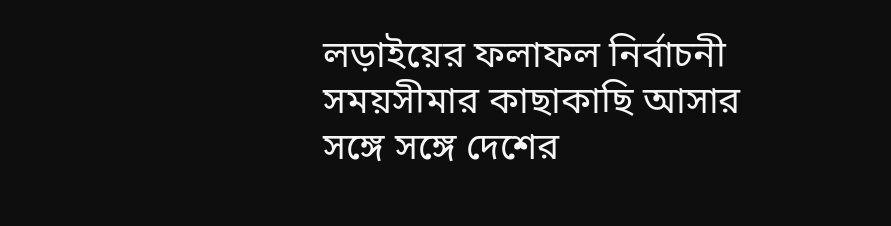লড়াইয়ের ফলাফল নির্বাচনী সময়সীমার কাছাকাছি আসার সঙ্গে সঙ্গে দেশের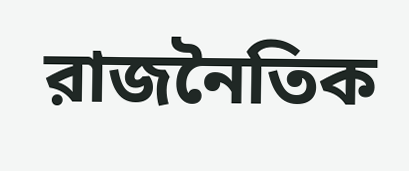রাজনৈতিক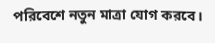পরিবেশে নতুন মাত্রা যোগ করবে।